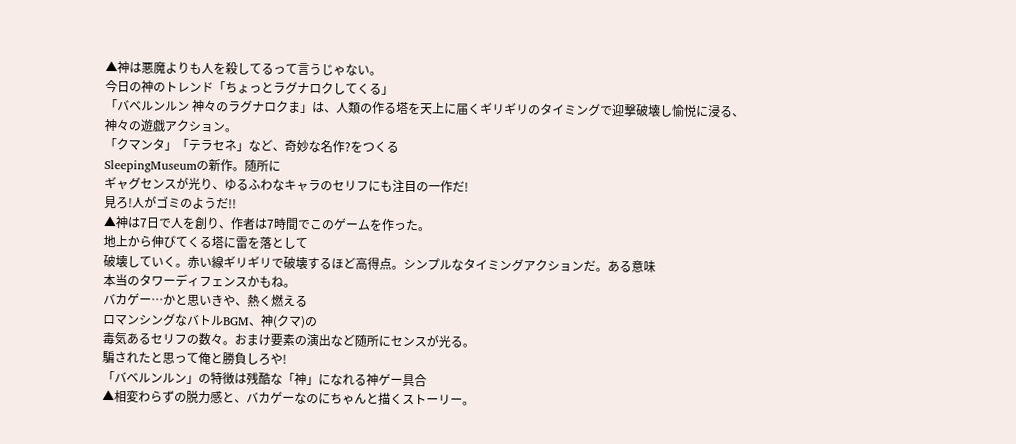▲神は悪魔よりも人を殺してるって言うじゃない。
今日の神のトレンド「ちょっとラグナロクしてくる」
「バベルンルン 神々のラグナロクま」は、人類の作る塔を天上に届くギリギリのタイミングで迎撃破壊し愉悦に浸る、
神々の遊戯アクション。
「クマンタ」「テラセネ」など、奇妙な名作?をつくる
SleepingMuseumの新作。随所に
ギャグセンスが光り、ゆるふわなキャラのセリフにも注目の一作だ!
見ろ!人がゴミのようだ!!
▲神は7日で人を創り、作者は7時間でこのゲームを作った。
地上から伸びてくる塔に雷を落として
破壊していく。赤い線ギリギリで破壊するほど高得点。シンプルなタイミングアクションだ。ある意味
本当のタワーディフェンスかもね。
バカゲー…かと思いきや、熱く燃える
ロマンシングなバトルBGM、神(クマ)の
毒気あるセリフの数々。おまけ要素の演出など随所にセンスが光る。
騙されたと思って俺と勝負しろや!
「バベルンルン」の特徴は残酷な「神」になれる神ゲー具合
▲相変わらずの脱力感と、バカゲーなのにちゃんと描くストーリー。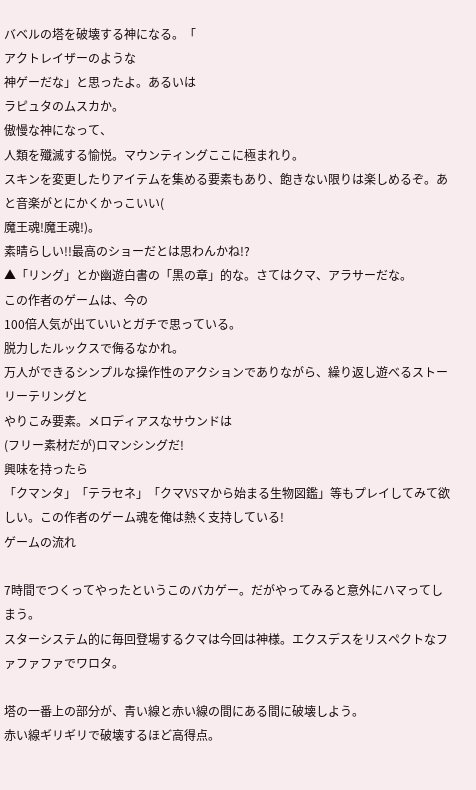バベルの塔を破壊する神になる。「
アクトレイザーのような
神ゲーだな」と思ったよ。あるいは
ラピュタのムスカか。
傲慢な神になって、
人類を殲滅する愉悦。マウンティングここに極まれり。
スキンを変更したりアイテムを集める要素もあり、飽きない限りは楽しめるぞ。あと音楽がとにかくかっこいい(
魔王魂!魔王魂!)。
素晴らしい!!最高のショーだとは思わんかね!?
▲「リング」とか幽遊白書の「黒の章」的な。さてはクマ、アラサーだな。
この作者のゲームは、今の
100倍人気が出ていいとガチで思っている。
脱力したルックスで侮るなかれ。
万人ができるシンプルな操作性のアクションでありながら、繰り返し遊べるストーリーテリングと
やりこみ要素。メロディアスなサウンドは
(フリー素材だが)ロマンシングだ!
興味を持ったら
「クマンタ」「テラセネ」「クマVSマから始まる生物図鑑」等もプレイしてみて欲しい。この作者のゲーム魂を俺は熱く支持している!
ゲームの流れ

7時間でつくってやったというこのバカゲー。だがやってみると意外にハマってしまう。
スターシステム的に毎回登場するクマは今回は神様。エクスデスをリスペクトなファファファでワロタ。

塔の一番上の部分が、青い線と赤い線の間にある間に破壊しよう。
赤い線ギリギリで破壊するほど高得点。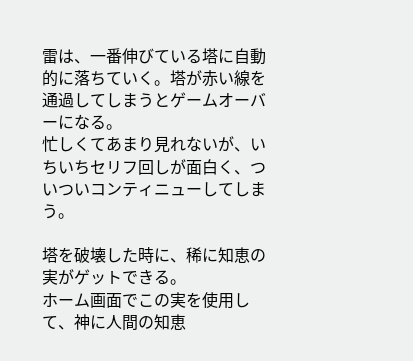雷は、一番伸びている塔に自動的に落ちていく。塔が赤い線を通過してしまうとゲームオーバーになる。
忙しくてあまり見れないが、いちいちセリフ回しが面白く、ついついコンティニューしてしまう。

塔を破壊した時に、稀に知恵の実がゲットできる。
ホーム画面でこの実を使用して、神に人間の知恵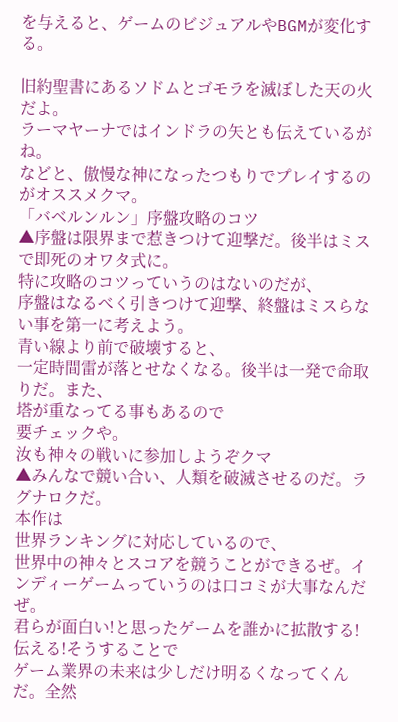を与えると、ゲームのビジュアルやBGMが変化する。

旧約聖書にあるソドムとゴモラを滅ぼした天の火だよ。
ラーマヤーナではインドラの矢とも伝えているがね。
などと、傲慢な神になったつもりでプレイするのがオススメクマ。
「バベルンルン」序盤攻略のコツ
▲序盤は限界まで惹きつけて迎撃だ。後半はミスで即死のオワタ式に。
特に攻略のコツっていうのはないのだが、
序盤はなるべく引きつけて迎撃、終盤はミスらない事を第一に考えよう。
青い線より前で破壊すると、
一定時間雷が落とせなくなる。後半は一発で命取りだ。また、
塔が重なってる事もあるので
要チェックや。
汝も神々の戦いに参加しようぞクマ
▲みんなで競い合い、人類を破滅させるのだ。ラグナロクだ。
本作は
世界ランキングに対応しているので、
世界中の神々とスコアを競うことができるぜ。インディーゲームっていうのは口コミが大事なんだぜ。
君らが面白い!と思ったゲームを誰かに拡散する!伝える!そうすることで
ゲーム業界の未来は少しだけ明るくなってくんだ。全然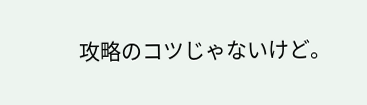攻略のコツじゃないけど。